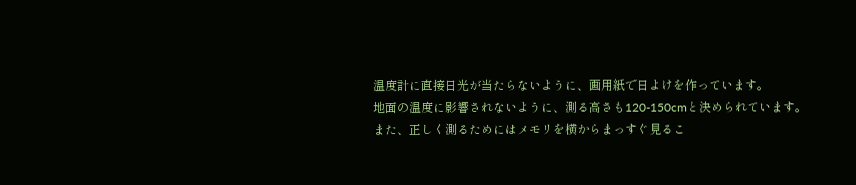温度計に直接日光が当たらないように、画用紙で日よけを作っています。
地面の温度に影響されないように、測る高さも120-150cmと決められています。また、正しく測るためにはメモリを横からまっすぐ見るこ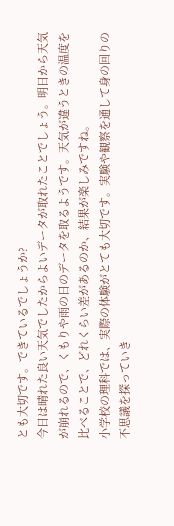とも大切です。できているでしょうか?
今日は晴れた良い天気でしたからよいデータが取れたことでしょう。明日から天気が崩れるので、くもりや雨の日のデータを取るようです。天気が違うときの温度を比べることで、どれくらい差があるのか、結果が楽しみですね。
小学校の理科では、実際の体験がとても大切です。実験や観察を通して身の回りの不思議を探っていき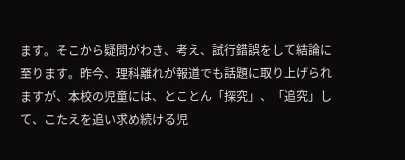ます。そこから疑問がわき、考え、試行錯誤をして結論に至ります。昨今、理科離れが報道でも話題に取り上げられますが、本校の児童には、とことん「探究」、「追究」して、こたえを追い求め続ける児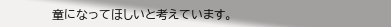童になってほしいと考えています。